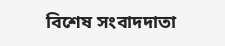বিশেষ সংবাদদাতা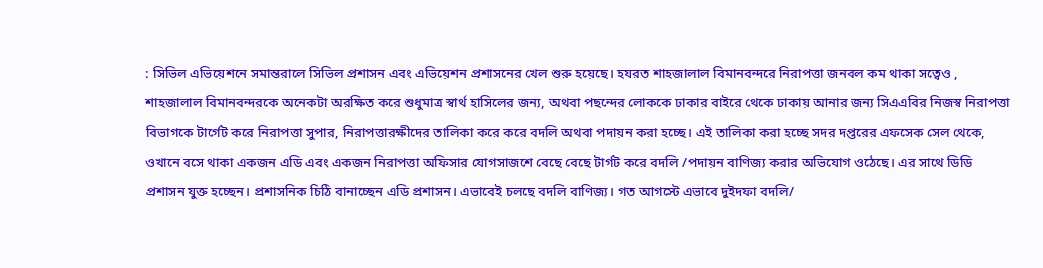: সিভিল এভিয়েশনে সমান্তরালে সিভিল প্রশাসন এবং এভিয়েশন প্রশাসনের খেল শুরু হয়েছে। হযরত শাহজালাল বিমানবন্দরে নিরাপত্তা জনবল কম থাকা সত্বেও , শাহজালাল বিমানবন্দরকে অনেকটা অরক্ষিত করে শুধুমাত্র স্বার্থ হাসিলের জন্য, অথবা পছন্দের লোককে ঢাকার বাইরে থেকে ঢাকায় আনার জন্য সিএএবির নিজস্ব নিরাপত্তা বিভাগকে টার্গেট করে নিরাপত্তা সুপার, নিরাপত্তারক্ষীদের তালিকা করে করে বদলি অথবা পদায়ন করা হচ্ছে। এই তালিকা করা হচ্ছে সদর দপ্তরের এফসেক সেল থেকে, ওখানে বসে থাকা একজন এডি এবং একজন নিরাপত্তা অফিসার যোগসাজশে বেছে বেছে টার্গট করে বদলি /পদায়ন বাণিজ্য করার অভিযোগ ওঠেছে। এর সাথে ডিডি প্রশাসন যুক্ত হচ্ছেন। প্রশাসনিক চিঠি বানাচ্ছেন এডি প্রশাসন। এভাবেই চলছে বদলি বাণিজ্য। গত আগস্টে এভাবে দুইদফা বদলি/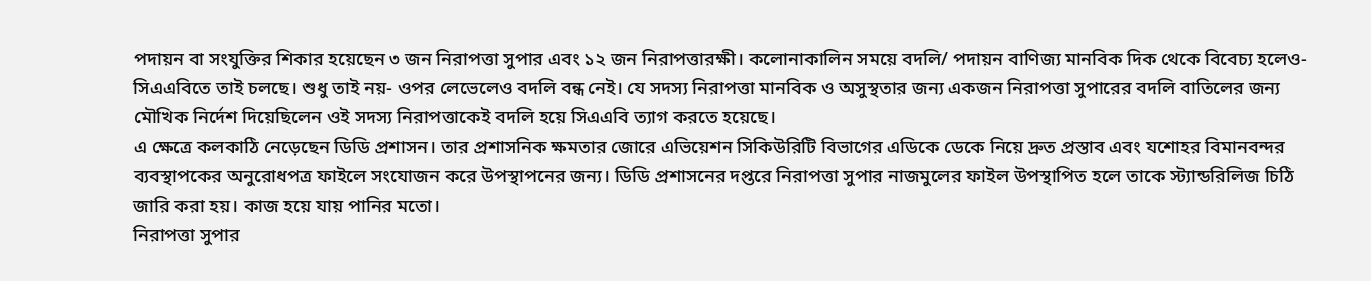পদায়ন বা সংযুক্তির শিকার হয়েছেন ৩ জন নিরাপত্তা সুপার এবং ১২ জন নিরাপত্তারক্ষী। কলোনাকালিন সময়ে বদলি/ পদায়ন বাণিজ্য মানবিক দিক থেকে বিবেচ্য হলেও- সিএএবিতে তাই চলছে। শুধু তাই নয়- ওপর লেভেলেও বদলি বন্ধ নেই। যে সদস্য নিরাপত্তা মানবিক ও অসুস্থতার জন্য একজন নিরাপত্তা সুপারের বদলি বাতিলের জন্য মৌখিক নির্দেশ দিয়েছিলেন ওই সদস্য নিরাপত্তাকেই বদলি হয়ে সিএএবি ত্যাগ করতে হয়েছে।
এ ক্ষেত্রে কলকাঠি নেড়েছেন ডিডি প্রশাসন। তার প্রশাসনিক ক্ষমতার জোরে এভিয়েশন সিকিউরিটি বিভাগের এডিকে ডেকে নিয়ে দ্রুত প্রস্তাব এবং যশোহর বিমানবন্দর ব্যবস্থাপকের অনুরোধপত্র ফাইলে সংযোজন করে উপস্থাপনের জন্য। ডিডি প্রশাসনের দপ্তরে নিরাপত্তা সুপার নাজমুলের ফাইল উপস্থাপিত হলে তাকে স্ট্যান্ডরিলিজ চিঠি জারি করা হয়। কাজ হয়ে যায় পানির মতো।
নিরাপত্তা সুপার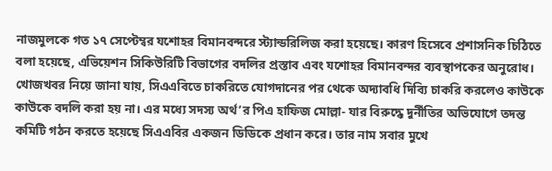নাজমুলকে গত ১৭ সেপ্টেম্বর যশোহর বিমানবন্দরে স্ট্যান্ডরিলিজ করা হয়েছে। কারণ হিসেবে প্রশাসনিক চিঠিতে বলা হয়েছে, এভিয়েশন সিকিউরিটি বিভাগের বদলির প্রস্তাব এবং যশোহর বিমানবন্দর ব্যবস্থাপকের অনুরোধ।
খোজখবর নিয়ে জানা যায়, সিএএবিতে চাকরিতে যোগদানের পর থেকে অদ্যাবধি দিব্যি চাকরি করলেও কাউকে কাউকে বদলি করা হয় না। এর মধ্যে সদস্য অর্থ’র পিএ হাফিজ মোল্লা- যার বিরুদ্ধে দুর্নীতির অভিযোগে তদন্ত কমিটি গঠন করতে হয়েছে সিএএবির একজন ডিডিকে প্রধান করে। তার নাম সবার মুখে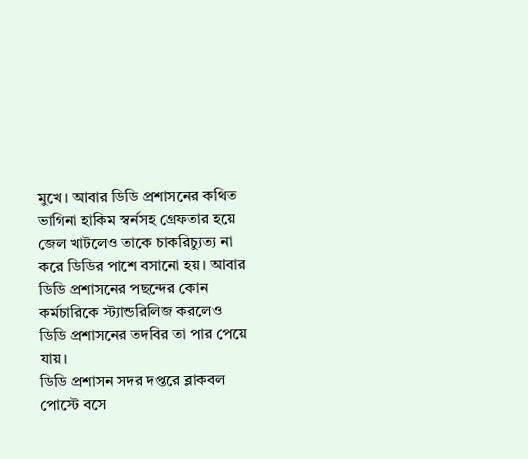মুখে। আবার ডিডি প্রশাসনের কথিত ভাগিনা হাকিম স্বর্নসহ গ্রেফতার হয়ে জেল খাটলেও তাকে চাকরিচ্যুত্য না করে ডিডির পাশে বসানো হয়। আবার ডিডি প্রশাসনের পছন্দের কোন কর্মচারিকে স্ট্যান্ডরিলিজ করলেও ডিডি প্রশাসনের তদবির তা পার পেয়ে যায়।
ডিডি প্রশাসন সদর দপ্তরে ব্লাকবল পোস্টে বসে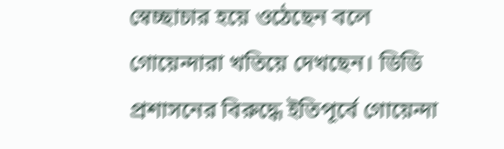স্বেচ্ছাচার হয়ে ওঠেছেন বলে গোয়েন্দারা খতিয়ে দেখছেন। ডিডি প্রশাসনের বিরুদ্ধে ইতিপূর্বে গোয়েন্দা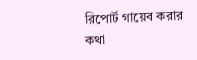রিপোর্ট গায়েব করার কথা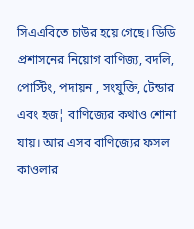সিএএবিতে চাউর হয়ে গেছে। ডিডি প্রশাসনের নিয়োগ বাণিজ্য, বদলি, পোস্টিং, পদায়ন , সংযুক্তি, টেন্ডার এবং হজ¦ বাণিজ্যের কথাও শোনা যায়। আর এসব বাণিজ্যের ফসল কাওলার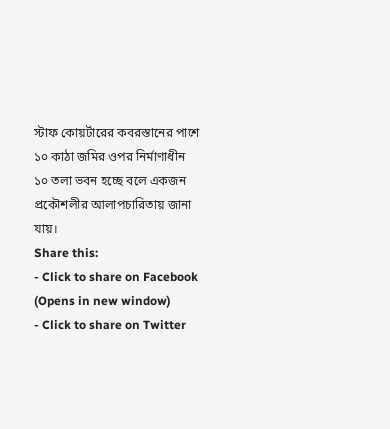স্টাফ কোয়র্টারের কবরস্তানের পাশে ১০ কাঠা জমির ওপর নির্মাণাধীন ১০ তলা ভবন হচ্ছে বলে একজন প্রকৌশলীর আলাপচারিতায় জানা যায়।
Share this:
- Click to share on Facebook (Opens in new window)
- Click to share on Twitter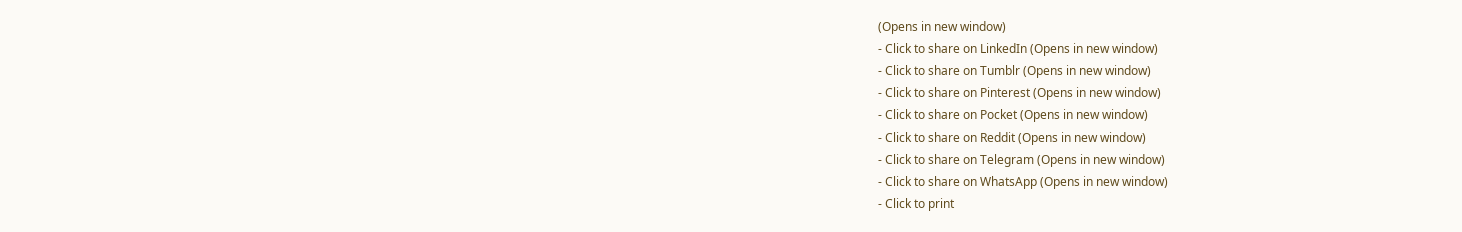(Opens in new window)
- Click to share on LinkedIn (Opens in new window)
- Click to share on Tumblr (Opens in new window)
- Click to share on Pinterest (Opens in new window)
- Click to share on Pocket (Opens in new window)
- Click to share on Reddit (Opens in new window)
- Click to share on Telegram (Opens in new window)
- Click to share on WhatsApp (Opens in new window)
- Click to print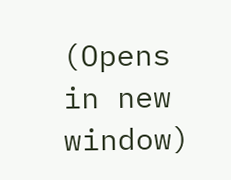(Opens in new window)